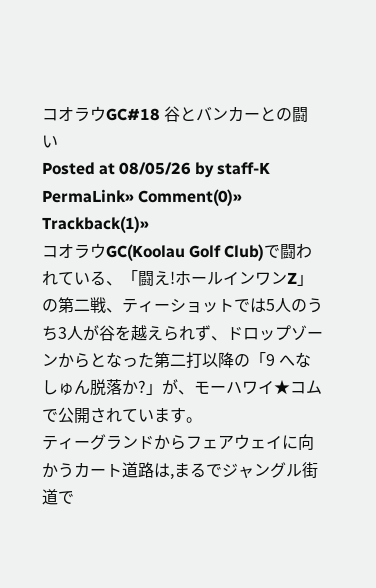コオラウGC#18 谷とバンカーとの闘い
Posted at 08/05/26 by staff-K PermaLink» Comment(0)» Trackback(1)»
コオラウGC(Koolau Golf Club)で闘われている、「闘え!ホールインワンZ」の第二戦、ティーショットでは5人のうち3人が谷を越えられず、ドロップゾーンからとなった第二打以降の「9 へなしゅん脱落か?」が、モーハワイ★コムで公開されています。
ティーグランドからフェアウェイに向かうカート道路は,まるでジャングル街道で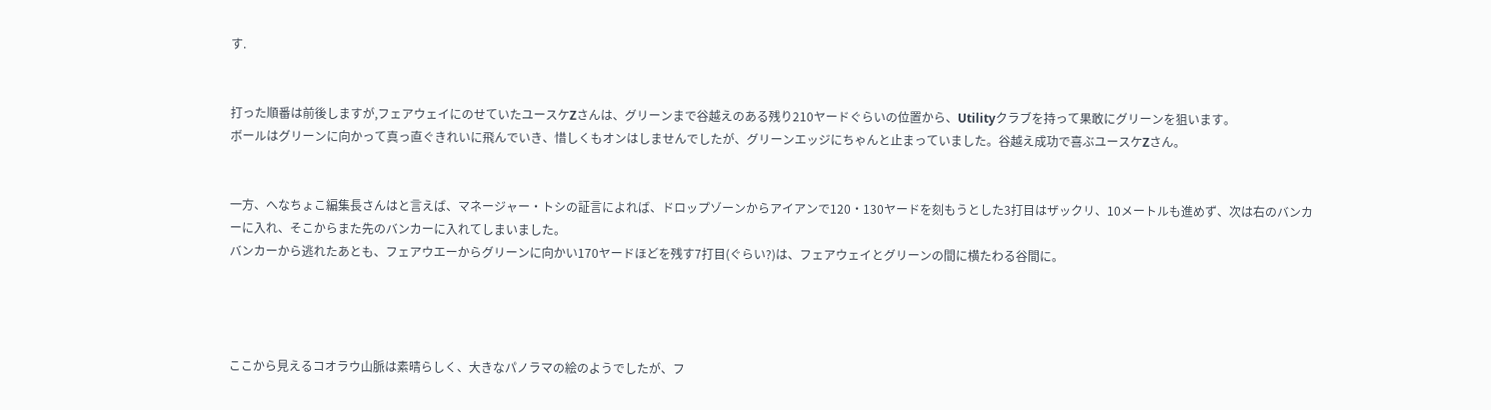す.


打った順番は前後しますが,フェアウェイにのせていたユースケZさんは、グリーンまで谷越えのある残り210ヤードぐらいの位置から、Utilityクラブを持って果敢にグリーンを狙います。
ボールはグリーンに向かって真っ直ぐきれいに飛んでいき、惜しくもオンはしませんでしたが、グリーンエッジにちゃんと止まっていました。谷越え成功で喜ぶユースケZさん。


一方、へなちょこ編集長さんはと言えば、マネージャー・トシの証言によれば、ドロップゾーンからアイアンで120・130ヤードを刻もうとした3打目はザックリ、10メートルも進めず、次は右のバンカーに入れ、そこからまた先のバンカーに入れてしまいました。
バンカーから逃れたあとも、フェアウエーからグリーンに向かい170ヤードほどを残す7打目(ぐらい?)は、フェアウェイとグリーンの間に横たわる谷間に。




ここから見えるコオラウ山脈は素晴らしく、大きなパノラマの絵のようでしたが、フ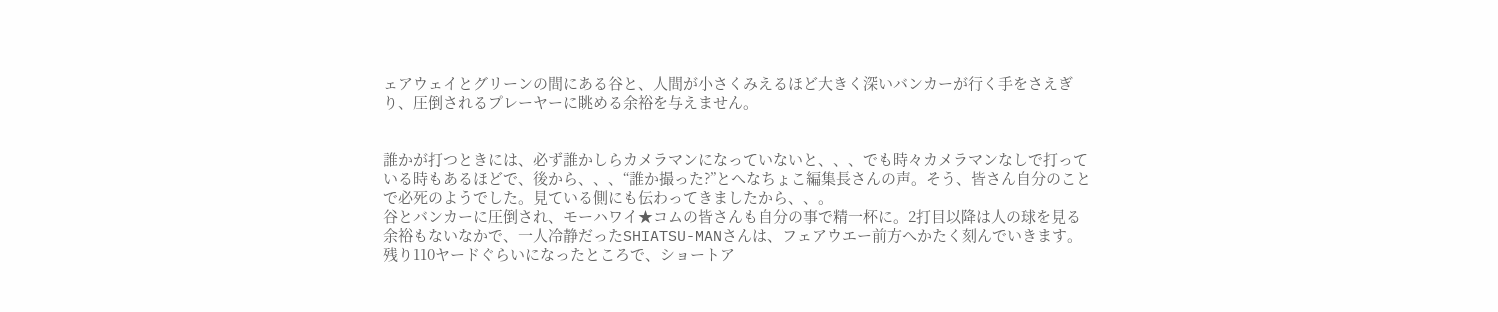ェアウェイとグリーンの間にある谷と、人間が小さくみえるほど大きく深いバンカーが行く手をさえぎり、圧倒されるプレーヤーに眺める余裕を与えません。


誰かが打つときには、必ず誰かしらカメラマンになっていないと、、、でも時々カメラマンなしで打っている時もあるほどで、後から、、、“誰か撮った?”とへなちょこ編集長さんの声。そう、皆さん自分のことで必死のようでした。見ている側にも伝わってきましたから、、。
谷とバンカーに圧倒され、モーハワイ★コムの皆さんも自分の事で精一杯に。2打目以降は人の球を見る余裕もないなかで、一人冷静だったSHIATSU-MANさんは、フェアウエー前方へかたく刻んでいきます。残り110ヤードぐらいになったところで、ショートア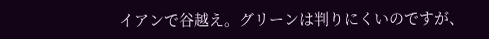イアンで谷越え。グリーンは判りにくいのですが、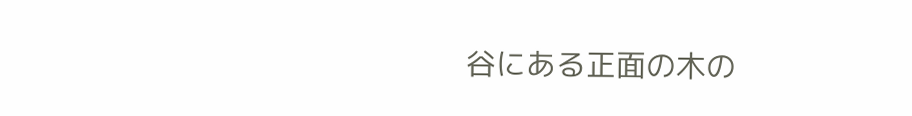谷にある正面の木の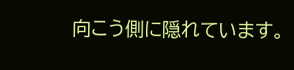向こう側に隠れています。